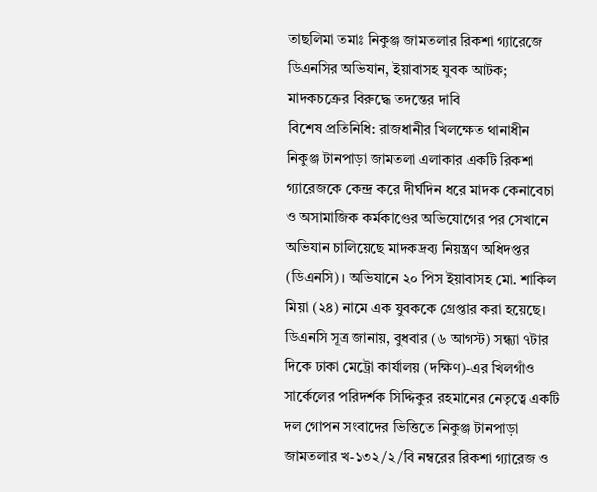তাছলিমা তমাঃ নিকুঞ্জ জামতলার রিকশা গ্যারেজে ডিএনসির অভিযান, ইয়াবাসহ যুবক আটক; মাদকচক্রের বিরুদ্ধে তদন্তের দাবি
বিশেষ প্রতিনিধি: রাজধানীর খিলক্ষেত থানাধীন নিকুঞ্জ টানপাড়া জামতলা এলাকার একটি রিকশা গ্যারেজকে কেন্দ্র করে দীর্ঘদিন ধরে মাদক কেনাবেচা ও অসামাজিক কর্মকাণ্ডের অভিযোগের পর সেখানে অভিযান চালিয়েছে মাদকদ্রব্য নিয়ন্ত্রণ অধিদপ্তর (ডিএনসি)। অভিযানে ২০ পিস ইয়াবাসহ মো. শাকিল মিয়া (২৪) নামে এক যুবককে গ্রেপ্তার করা হয়েছে।
ডিএনসি সূত্র জানায়, বুধবার (৬ আগস্ট) সন্ধ্যা ৭টার দিকে ঢাকা মেট্রো কার্যালয় (দক্ষিণ)-এর খিলগাঁও সার্কেলের পরিদর্শক সিদ্দিকুর রহমানের নেতৃত্বে একটি দল গোপন সংবাদের ভিত্তিতে নিকুঞ্জ টানপাড়া জামতলার খ-১৩২/২/বি নম্বরের রিকশা গ্যারেজ ও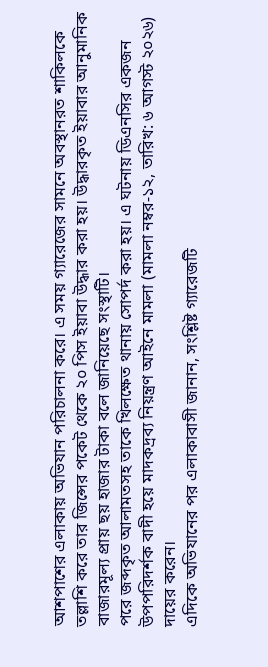আশপাশের এলাকায় অভিযান পরিচালনা করে। এ সময় গ্যারেজের সামনে অবস্থানরত শাকিলকে তল্লাশি করে তার জিন্সের পকেট থেকে ২০ পিস ইয়াবা উদ্ধার করা হয়। উদ্ধারকৃত ইয়াবার আনুমানিক বাজারমূল্য প্রায় ছয় হাজার টাকা বলে জানিয়েছে সংস্থাটি।
পরে জব্দকৃত আলামতসহ তাকে খিলক্ষেত থানায় সোপর্দ করা হয়। এ ঘটনায় ডিএনসির একজন উপপরিদর্শক বাদী হয়ে মাদকদ্রব্য নিয়ন্ত্রণ আইনে মামলা (মামলা নম্বর-১২, তারিখ: ৬ আগস্ট ২০২৬) দায়ের করেন।
এদিকে অভিযানের পর এলাকাবাসী জানান, সংশ্লিষ্ট গ্যারেজটি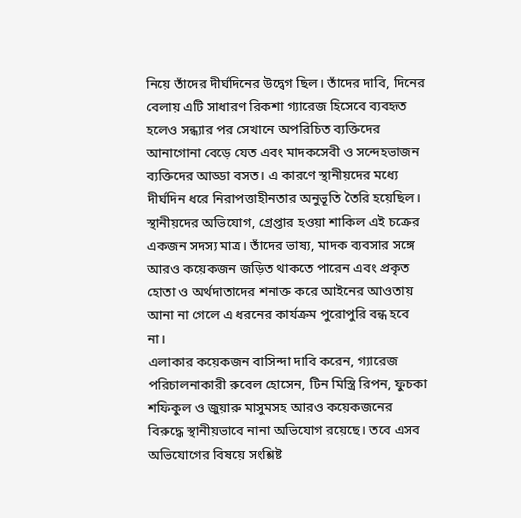নিয়ে তাঁদের দীর্ঘদিনের উদ্বেগ ছিল। তাঁদের দাবি, দিনের বেলায় এটি সাধারণ রিকশা গ্যারেজ হিসেবে ব্যবহৃত হলেও সন্ধ্যার পর সেখানে অপরিচিত ব্যক্তিদের আনাগোনা বেড়ে যেত এবং মাদকসেবী ও সন্দেহভাজন ব্যক্তিদের আড্ডা বসত। এ কারণে স্থানীয়দের মধ্যে দীর্ঘদিন ধরে নিরাপত্তাহীনতার অনুভূতি তৈরি হয়েছিল।
স্থানীয়দের অভিযোগ, গ্রেপ্তার হওয়া শাকিল এই চক্রের একজন সদস্য মাত্র। তাঁদের ভাষ্য, মাদক ব্যবসার সঙ্গে আরও কয়েকজন জড়িত থাকতে পারেন এবং প্রকৃত হোতা ও অর্থদাতাদের শনাক্ত করে আইনের আওতায় আনা না গেলে এ ধরনের কার্যক্রম পুরোপুরি বন্ধ হবে না।
এলাকার কয়েকজন বাসিন্দা দাবি করেন, গ্যারেজ পরিচালনাকারী রুবেল হোসেন, টিন মিস্ত্রি রিপন, ফুচকা শফিকুল ও জুয়ারু মাসুমসহ আরও কয়েকজনের বিরুদ্ধে স্থানীয়ভাবে নানা অভিযোগ রয়েছে। তবে এসব অভিযোগের বিষয়ে সংশ্লিষ্ট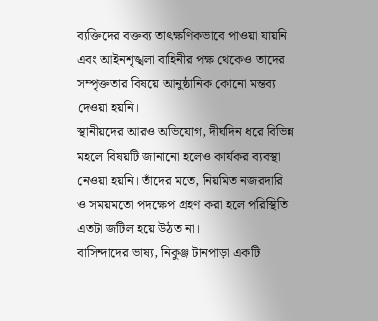ব্যক্তিদের বক্তব্য তাৎক্ষণিকভাবে পাওয়া যায়নি এবং আইনশৃঙ্খলা বাহিনীর পক্ষ থেকেও তাদের সম্পৃক্ততার বিষয়ে আনুষ্ঠানিক কোনো মন্তব্য দেওয়া হয়নি।
স্থানীয়দের আরও অভিযোগ, দীর্ঘদিন ধরে বিভিন্ন মহলে বিষয়টি জানানো হলেও কার্যকর ব্যবস্থা নেওয়া হয়নি। তাঁদের মতে, নিয়মিত নজরদারি ও সময়মতো পদক্ষেপ গ্রহণ করা হলে পরিস্থিতি এতটা জটিল হয়ে উঠত না।
বাসিন্দাদের ভাষ্য, নিকুঞ্জ টানপাড়া একটি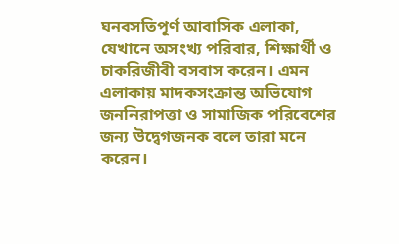ঘনবসতিপূর্ণ আবাসিক এলাকা, যেখানে অসংখ্য পরিবার, শিক্ষার্থী ও চাকরিজীবী বসবাস করেন। এমন এলাকায় মাদকসংক্রান্ত অভিযোগ জননিরাপত্তা ও সামাজিক পরিবেশের জন্য উদ্বেগজনক বলে তারা মনে করেন।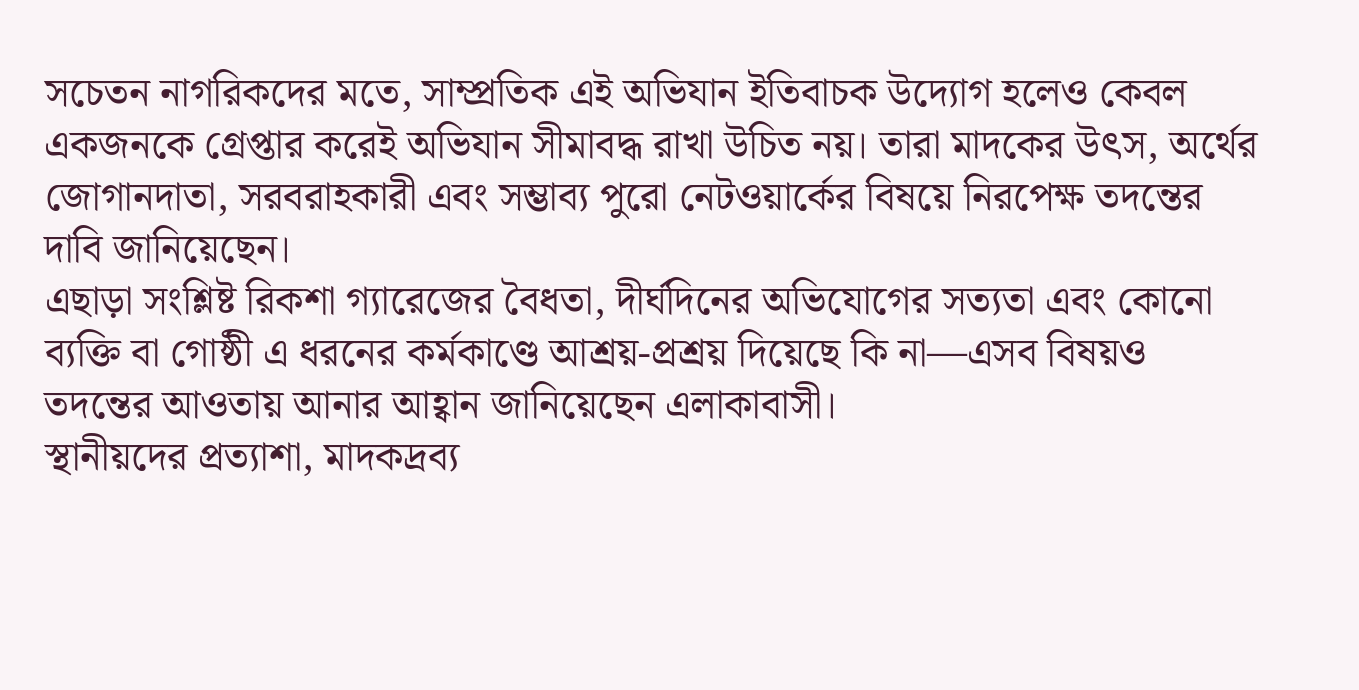সচেতন নাগরিকদের মতে, সাম্প্রতিক এই অভিযান ইতিবাচক উদ্যোগ হলেও কেবল একজনকে গ্রেপ্তার করেই অভিযান সীমাবদ্ধ রাখা উচিত নয়। তারা মাদকের উৎস, অর্থের জোগানদাতা, সরবরাহকারী এবং সম্ভাব্য পুরো নেটওয়ার্কের বিষয়ে নিরপেক্ষ তদন্তের দাবি জানিয়েছেন।
এছাড়া সংশ্লিষ্ট রিকশা গ্যারেজের বৈধতা, দীর্ঘদিনের অভিযোগের সত্যতা এবং কোনো ব্যক্তি বা গোষ্ঠী এ ধরনের কর্মকাণ্ডে আশ্রয়-প্রশ্রয় দিয়েছে কি না—এসব বিষয়ও তদন্তের আওতায় আনার আহ্বান জানিয়েছেন এলাকাবাসী।
স্থানীয়দের প্রত্যাশা, মাদকদ্রব্য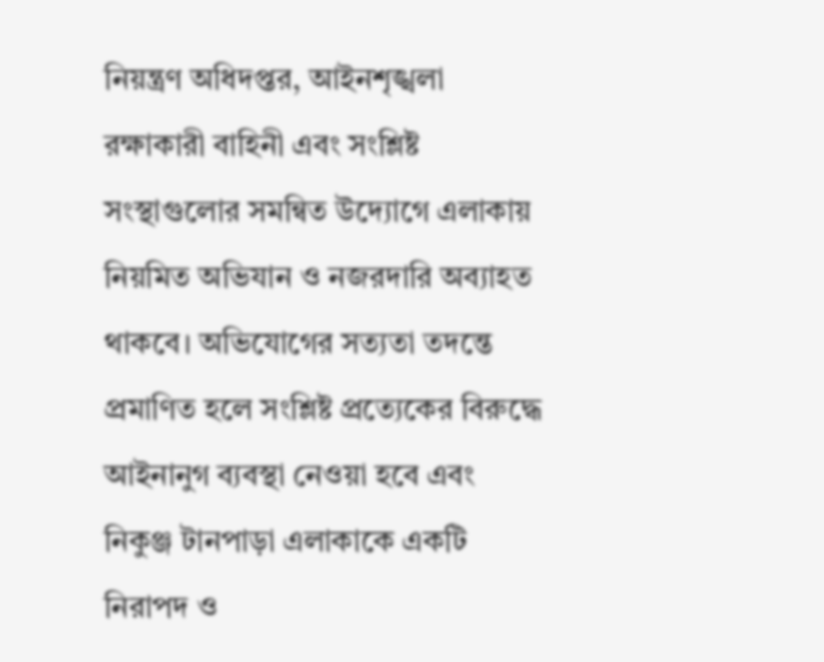নিয়ন্ত্রণ অধিদপ্তর, আইনশৃঙ্খলা রক্ষাকারী বাহিনী এবং সংশ্লিষ্ট সংস্থাগুলোর সমন্বিত উদ্যোগে এলাকায় নিয়মিত অভিযান ও নজরদারি অব্যাহত থাকবে। অভিযোগের সত্যতা তদন্তে প্রমাণিত হলে সংশ্লিষ্ট প্রত্যেকের বিরুদ্ধে আইনানুগ ব্যবস্থা নেওয়া হবে এবং নিকুঞ্জ টানপাড়া এলাকাকে একটি নিরাপদ ও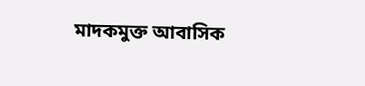মাদকমুক্ত আবাসিক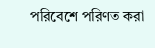পরিবেশে পরিণত করা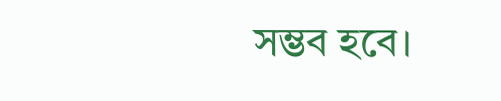সম্ভব হবে।